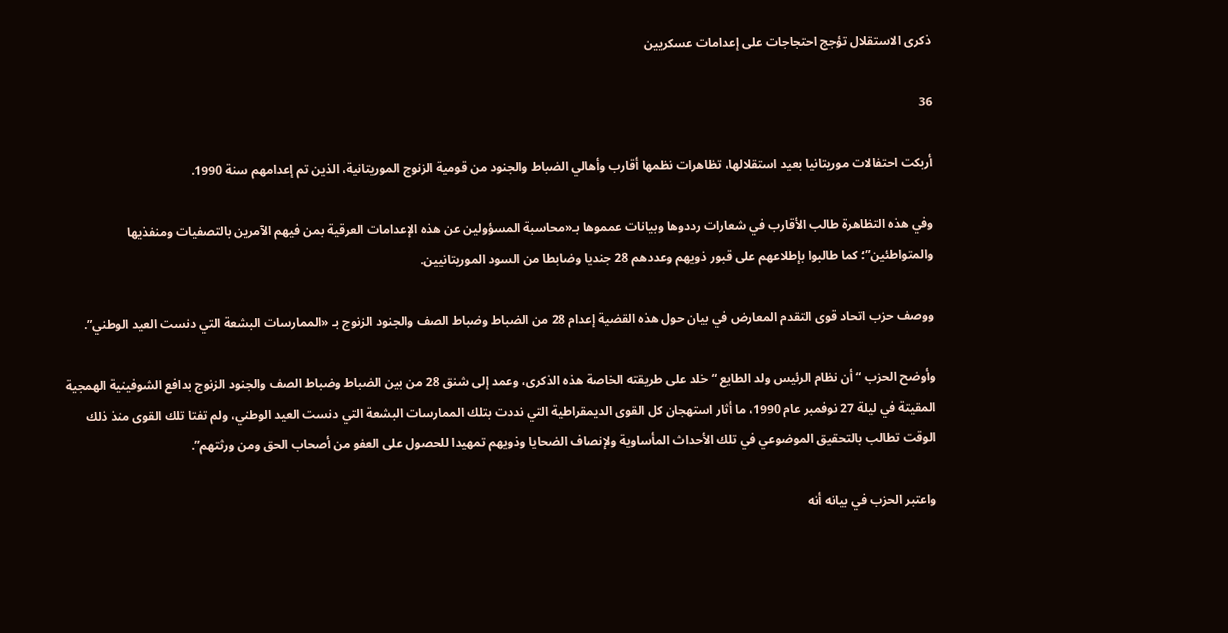ذكرى الاستقلال تؤجج احتجاجات على إعدامات عسكريين

36

أربكت احتفالات موريتانيا بعيد استقلالها، تظاهرات نظمها أقارب وأهالي الضباط والجنود من قومية الزنوج الموريتانية، الذين تم إعدامهم سنة 1990.

وفي هذه التظاهرة طالب الأقارب في شعارات رددوها وبيانات عمموها بـ«محاسبة المسؤولين عن هذه الإعدامات العرقية بمن فيهم الآمرين بالتصفيات ومنفذيها والمتواطئين”؛ كما طالبوا بإطلاعهم على قبور ذويهم وعددهم 28 جنديا وضابطا من السود الموريتانيين.

ووصف حزب اتحاد قوى التقدم المعارض في بيان حول هذه القضية إعدام 28 من الضباط وضباط الصف والجنود الزنوج بـ «الممارسات البشعة التي دنست العيد الوطني”.

وأوضح الحزب “أن نظام الرئيس ولد الطايع “خلد على طريقته الخاصة هذه الذكرى، وعمد إلى شنق 28 من بين الضباط وضباط الصف والجنود الزنوج بدافع الشوفينية الهمجية المقيتة في ليلة 27 نوفمبر عام 1990، ما أثار استهجان كل القوى الديمقراطية التي نددت بتلك الممارسات البشعة التي دنست العيد الوطني، ولم تفتا تلك القوى منذ ذلك الوقت تطالب بالتحقيق الموضوعي في تلك الأحداث المأساوية ولإنصاف الضحايا وذويهم تمهيدا للحصول على العفو من أصحاب الحق ومن ورثتهم”.

واعتبر الحزب في بيانه أنه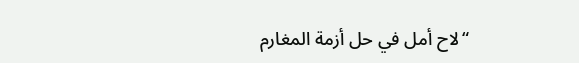“لاح أمل في حل أزمة المغارم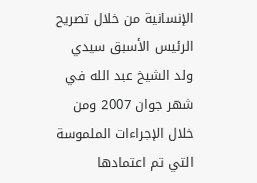الإنسانية من خلال تصريح الرئيس الأسبق سيدي ولد الشيخ عبد الله في شهر جوان 2007 ومن خلال الإجراءات الملموسة التي تم اعتمادها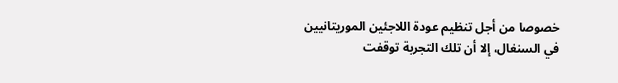خصوصا من أجل تنظيم عودة اللاجئين الموريتانيين في السنغال، إلا أن تلك التجربة توقفت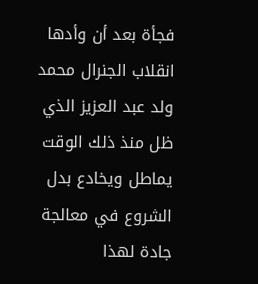فجأة بعد أن وأدها انقلاب الجنرال محمد ولد عبد العزيز الذي ظل منذ ذلك الوقت يماطل ويخادع بدل الشروع في معالجة جادة لهذا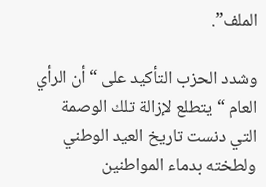الملف”.

وشدد الحزب التأكيد على “أن الرأي العام “يتطلع لإزالة تلك الوصمة التي دنست تاريخ العيد الوطني ولطخته بدماء المواطنين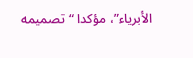الأبرياء”، مؤكدا “تصميمه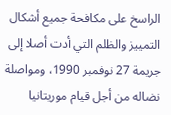الراسخ على مكافحة جميع أشكال التمييز والظلم التي أدت أصلا إلى جريمة 27 نوفمبر 1990، ومواصلة نضاله من أجل قيام موريتانيا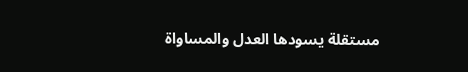مستقلة يسودها العدل والمساواة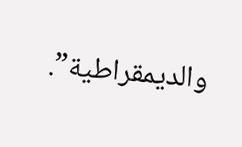والديمقراطية”.